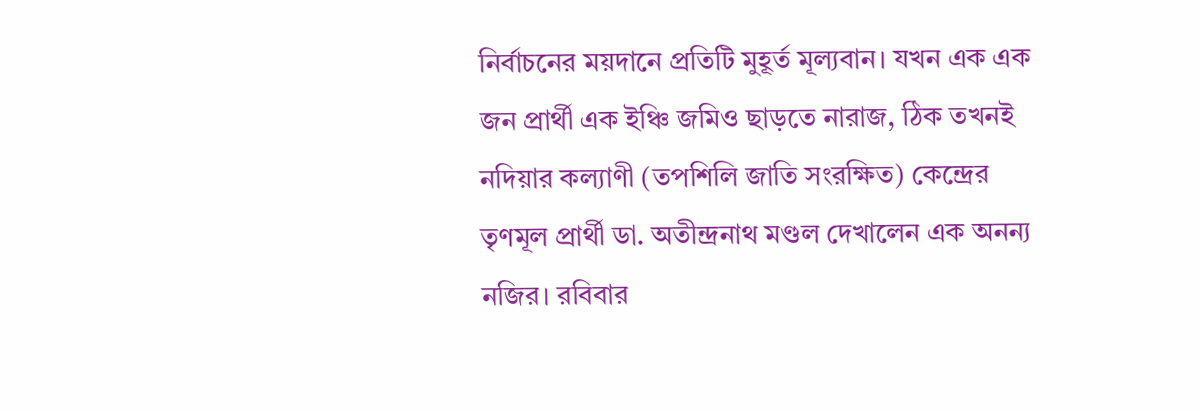নির্বাচনের ময়দানে প্রতিটি মুহূর্ত মূল্যবান। যখন এক এক জন প্রার্থী এক ইঞ্চি জমিও ছাড়তে নারাজ, ঠিক তখনই নদিয়ার কল্যাণী (তপশিলি জাতি সংরক্ষিত) কেন্দ্রের তৃণমূল প্রার্থী ডা. অতীন্দ্রনাথ মণ্ডল দেখালেন এক অনন্য নজির। রবিবার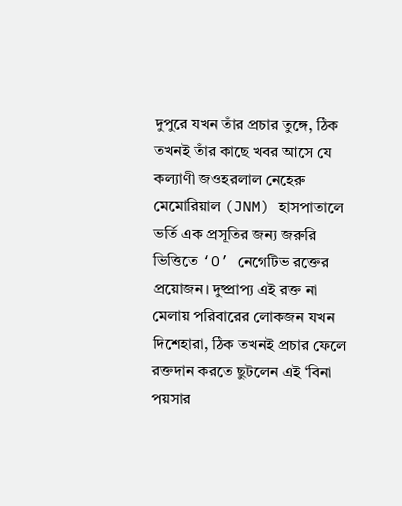দুপুরে যখন তাঁর প্রচার তুঙ্গে, ঠিক তখনই তাঁর কাছে খবর আসে যে কল্যাণী জওহরলাল নেহেরু মেমোরিয়াল (JNM) হাসপাতালে ভর্তি এক প্রসূতির জন্য জরুরি ভিত্তিতে ‘O’ নেগেটিভ রক্তের প্রয়োজন। দুষ্প্রাপ্য এই রক্ত না মেলায় পরিবারের লোকজন যখন দিশেহারা, ঠিক তখনই প্রচার ফেলে রক্তদান করতে ছুটলেন এই ‘বিনা পয়সার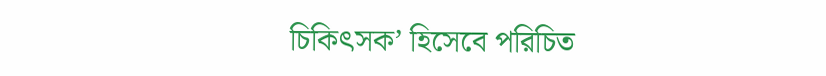চিকিৎসক’ হিসেবে পরিচিত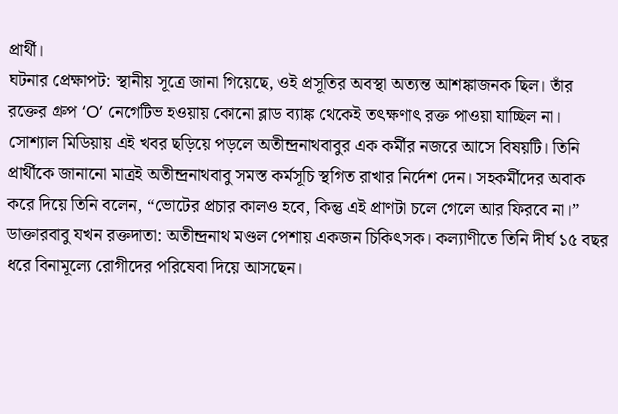প্রার্থী।
ঘটনার প্রেক্ষাপট: স্থানীয় সূত্রে জানা গিয়েছে, ওই প্রসূতির অবস্থা অত্যন্ত আশঙ্কাজনক ছিল। তাঁর রক্তের গ্রুপ ‘O’ নেগেটিভ হওয়ায় কোনো ব্লাড ব্যাঙ্ক থেকেই তৎক্ষণাৎ রক্ত পাওয়া যাচ্ছিল না। সোশ্যাল মিডিয়ায় এই খবর ছড়িয়ে পড়লে অতীন্দ্রনাথবাবুর এক কর্মীর নজরে আসে বিষয়টি। তিনি প্রার্থীকে জানানো মাত্রই অতীন্দ্রনাথবাবু সমস্ত কর্মসূচি স্থগিত রাখার নির্দেশ দেন। সহকর্মীদের অবাক করে দিয়ে তিনি বলেন, “ভোটের প্রচার কালও হবে, কিন্তু এই প্রাণটা চলে গেলে আর ফিরবে না।”
ডাক্তারবাবু যখন রক্তদাতা: অতীন্দ্রনাথ মণ্ডল পেশায় একজন চিকিৎসক। কল্যাণীতে তিনি দীর্ঘ ১৫ বছর ধরে বিনামূল্যে রোগীদের পরিষেবা দিয়ে আসছেন।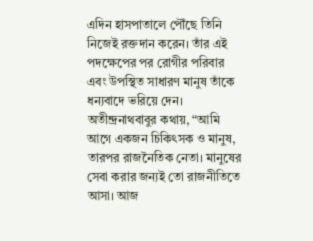এদিন হাসপাতালে পৌঁছে তিনি নিজেই রক্তদান করেন। তাঁর এই পদক্ষেপের পর রোগীর পরিবার এবং উপস্থিত সাধারণ মানুষ তাঁকে ধন্যবাদে ভরিয়ে দেন। অতীন্দ্রনাথবাবুর কথায়, “আমি আগে একজন চিকিৎসক ও মানুষ, তারপর রাজনৈতিক নেতা। মানুষের সেবা করার জন্যই তো রাজনীতিতে আসা। আজ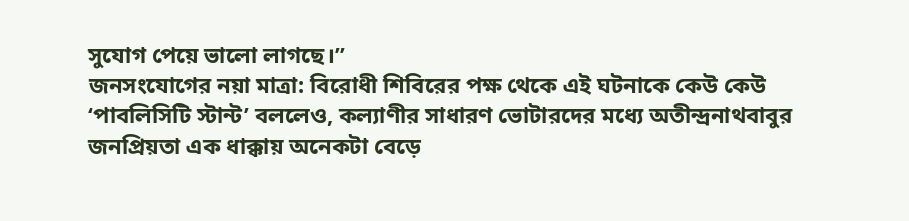সুযোগ পেয়ে ভালো লাগছে।”
জনসংযোগের নয়া মাত্রা: বিরোধী শিবিরের পক্ষ থেকে এই ঘটনাকে কেউ কেউ ‘পাবলিসিটি স্টান্ট’ বললেও, কল্যাণীর সাধারণ ভোটারদের মধ্যে অতীন্দ্রনাথবাবুর জনপ্রিয়তা এক ধাক্কায় অনেকটা বেড়ে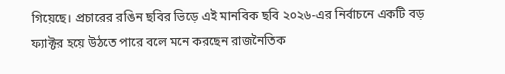গিয়েছে। প্রচারের রঙিন ছবির ভিড়ে এই মানবিক ছবি ২০২৬-এর নির্বাচনে একটি বড় ফ্যাক্টর হয়ে উঠতে পারে বলে মনে করছেন রাজনৈতিক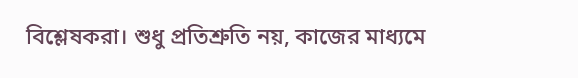বিশ্লেষকরা। শুধু প্রতিশ্রুতি নয়, কাজের মাধ্যমে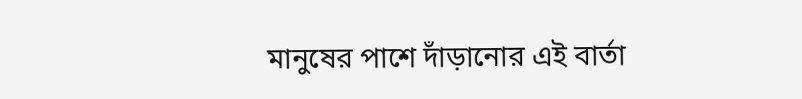মানুষের পাশে দাঁড়ানোর এই বার্তা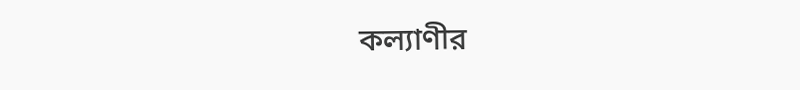কল্যাণীর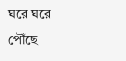ঘরে ঘরে পৌঁছে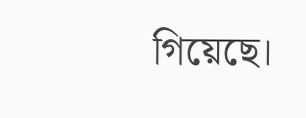গিয়েছে।